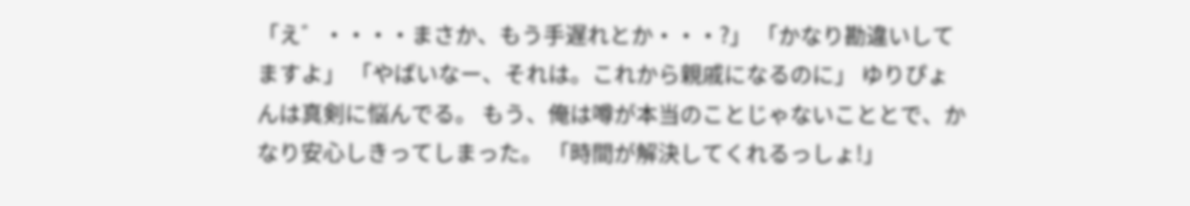「え゛・・・・まさか、もう手遅れとか・・・?」 「かなり勘違いしてますよ」 「やばいなー、それは。これから親戚になるのに」 ゆりぴょんは真剣に悩んでる。 もう、俺は噂が本当のことじゃないこととで、かなり安心しきってしまった。 「時間が解決してくれるっしょ!」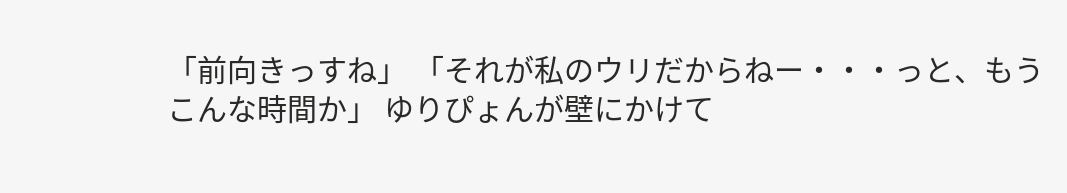「前向きっすね」 「それが私のウリだからねー・・・っと、もうこんな時間か」 ゆりぴょんが壁にかけて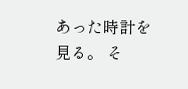あった時計を見る。 そ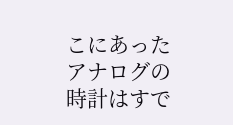こにあったアナログの時計はすで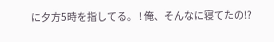に夕方5時を指してる。 ! 俺、そんなに寝てたの!?